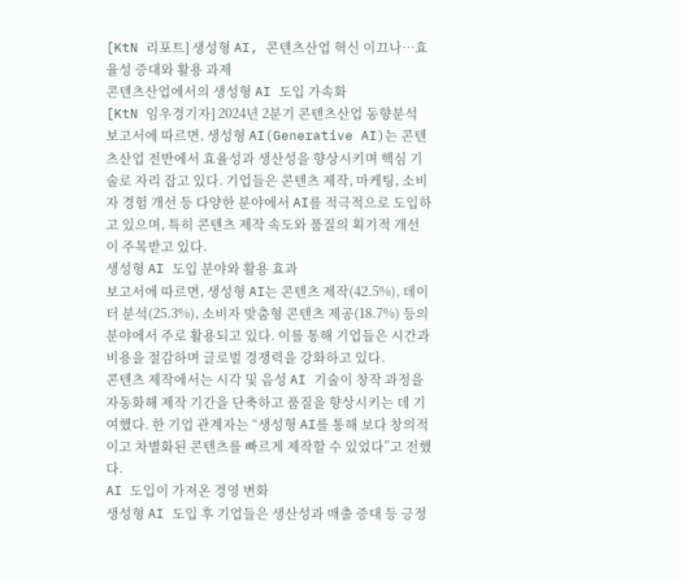[KtN 리포트] 생성형 AI, 콘텐츠산업 혁신 이끄나…효율성 증대와 활용 과제
콘텐츠산업에서의 생성형 AI 도입 가속화
[KtN 임우경기자] 2024년 2분기 콘텐츠산업 동향분석 보고서에 따르면, 생성형 AI(Generative AI)는 콘텐츠산업 전반에서 효율성과 생산성을 향상시키며 핵심 기술로 자리 잡고 있다. 기업들은 콘텐츠 제작, 마케팅, 소비자 경험 개선 등 다양한 분야에서 AI를 적극적으로 도입하고 있으며, 특히 콘텐츠 제작 속도와 품질의 획기적 개선이 주목받고 있다.
생성형 AI 도입 분야와 활용 효과
보고서에 따르면, 생성형 AI는 콘텐츠 제작(42.5%), 데이터 분석(25.3%), 소비자 맞춤형 콘텐츠 제공(18.7%) 등의 분야에서 주로 활용되고 있다. 이를 통해 기업들은 시간과 비용을 절감하며 글로벌 경쟁력을 강화하고 있다.
콘텐츠 제작에서는 시각 및 음성 AI 기술이 창작 과정을 자동화해 제작 기간을 단축하고 품질을 향상시키는 데 기여했다. 한 기업 관계자는 “생성형 AI를 통해 보다 창의적이고 차별화된 콘텐츠를 빠르게 제작할 수 있었다”고 전했다.
AI 도입이 가져온 경영 변화
생성형 AI 도입 후 기업들은 생산성과 매출 증대 등 긍정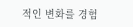적인 변화를 경험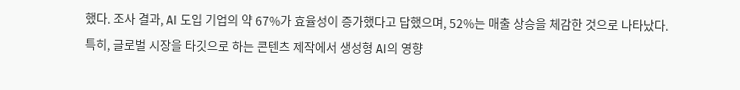했다. 조사 결과, AI 도입 기업의 약 67%가 효율성이 증가했다고 답했으며, 52%는 매출 상승을 체감한 것으로 나타났다. 특히, 글로벌 시장을 타깃으로 하는 콘텐츠 제작에서 생성형 AI의 영향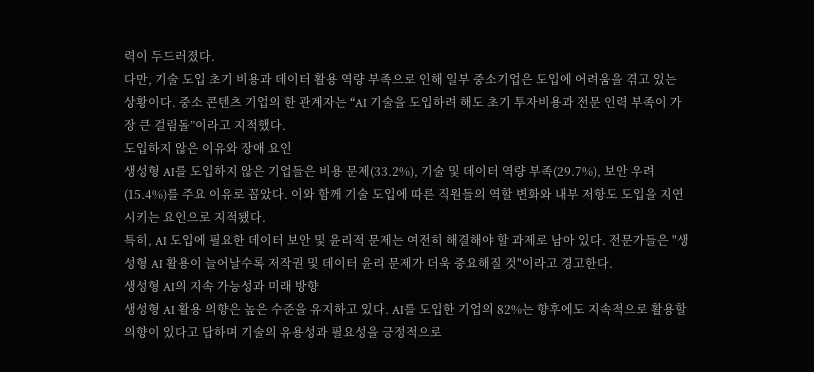력이 두드러졌다.
다만, 기술 도입 초기 비용과 데이터 활용 역량 부족으로 인해 일부 중소기업은 도입에 어려움을 겪고 있는 상황이다. 중소 콘텐츠 기업의 한 관계자는 “AI 기술을 도입하려 해도 초기 투자비용과 전문 인력 부족이 가장 큰 걸림돌”이라고 지적했다.
도입하지 않은 이유와 장애 요인
생성형 AI를 도입하지 않은 기업들은 비용 문제(33.2%), 기술 및 데이터 역량 부족(29.7%), 보안 우려(15.4%)를 주요 이유로 꼽았다. 이와 함께 기술 도입에 따른 직원들의 역할 변화와 내부 저항도 도입을 지연시키는 요인으로 지적됐다.
특히, AI 도입에 필요한 데이터 보안 및 윤리적 문제는 여전히 해결해야 할 과제로 남아 있다. 전문가들은 "생성형 AI 활용이 늘어날수록 저작권 및 데이터 윤리 문제가 더욱 중요해질 것"이라고 경고한다.
생성형 AI의 지속 가능성과 미래 방향
생성형 AI 활용 의향은 높은 수준을 유지하고 있다. AI를 도입한 기업의 82%는 향후에도 지속적으로 활용할 의향이 있다고 답하며 기술의 유용성과 필요성을 긍정적으로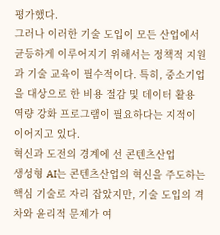평가했다.
그러나 이러한 기술 도입이 모든 산업에서 균등하게 이루어지기 위해서는 정책적 지원과 기술 교육이 필수적이다. 특히, 중소기업을 대상으로 한 비용 절감 및 데이터 활용 역량 강화 프로그램이 필요하다는 지적이 이어지고 있다.
혁신과 도전의 경계에 선 콘텐츠산업
생성형 AI는 콘텐츠산업의 혁신을 주도하는 핵심 기술로 자리 잡았지만, 기술 도입의 격차와 윤리적 문제가 여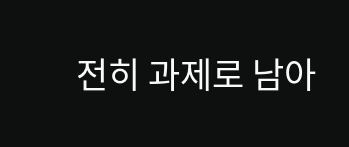전히 과제로 남아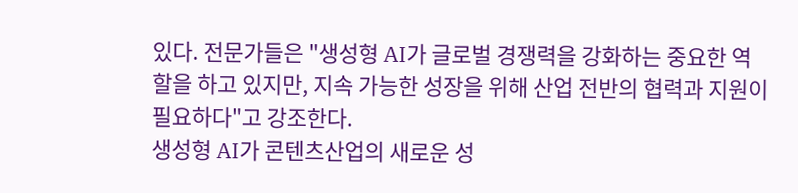있다. 전문가들은 "생성형 AI가 글로벌 경쟁력을 강화하는 중요한 역할을 하고 있지만, 지속 가능한 성장을 위해 산업 전반의 협력과 지원이 필요하다"고 강조한다.
생성형 AI가 콘텐츠산업의 새로운 성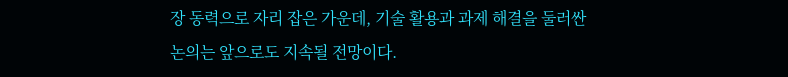장 동력으로 자리 잡은 가운데, 기술 활용과 과제 해결을 둘러싼 논의는 앞으로도 지속될 전망이다.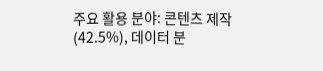주요 활용 분야: 콘텐츠 제작(42.5%), 데이터 분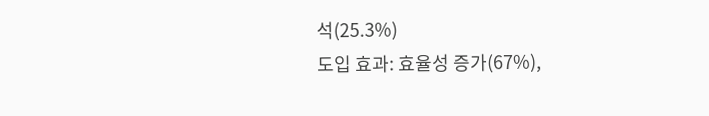석(25.3%)
도입 효과: 효율성 증가(67%),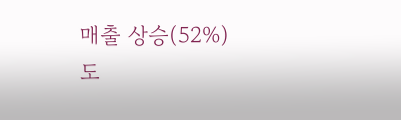매출 상승(52%)
도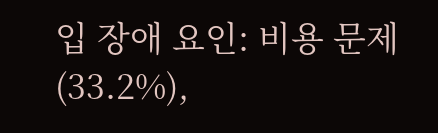입 장애 요인: 비용 문제(33.2%),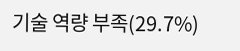기술 역량 부족(29.7%)